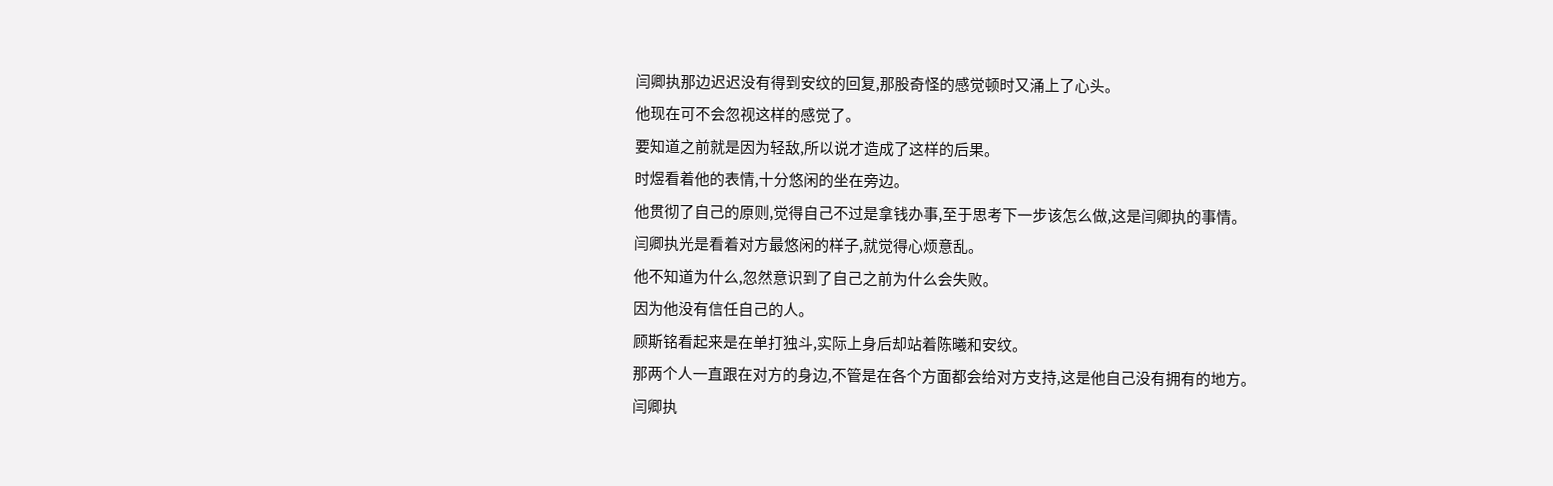闫卿执那边迟迟没有得到安纹的回复,那股奇怪的感觉顿时又涌上了心头。
他现在可不会忽视这样的感觉了。
要知道之前就是因为轻敌,所以说才造成了这样的后果。
时煜看着他的表情,十分悠闲的坐在旁边。
他贯彻了自己的原则,觉得自己不过是拿钱办事,至于思考下一步该怎么做,这是闫卿执的事情。
闫卿执光是看着对方最悠闲的样子,就觉得心烦意乱。
他不知道为什么,忽然意识到了自己之前为什么会失败。
因为他没有信任自己的人。
顾斯铭看起来是在单打独斗,实际上身后却站着陈曦和安纹。
那两个人一直跟在对方的身边,不管是在各个方面都会给对方支持,这是他自己没有拥有的地方。
闫卿执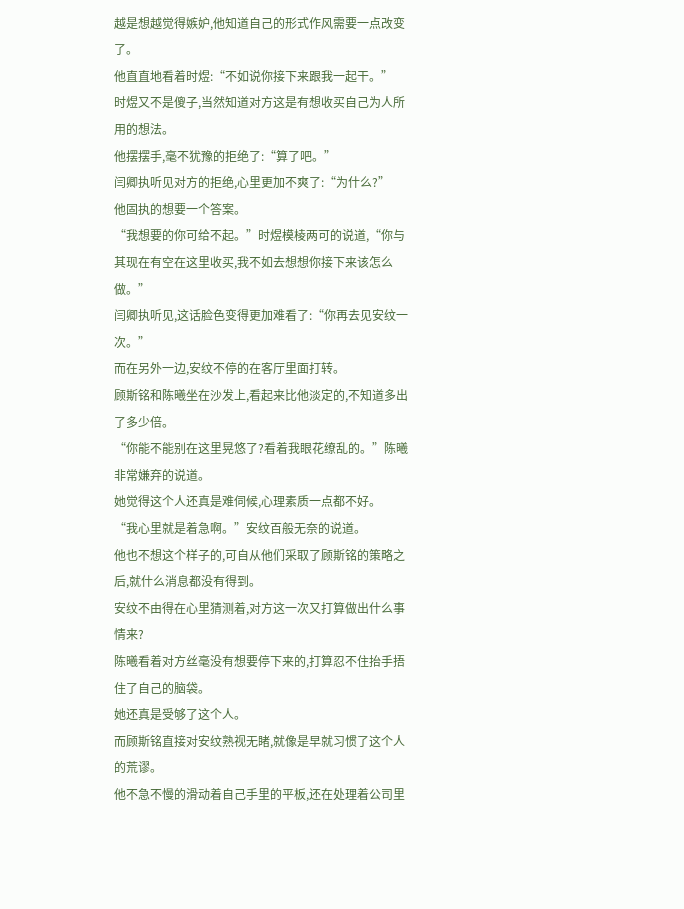越是想越觉得嫉妒,他知道自己的形式作风需要一点改变了。
他直直地看着时煜:“不如说你接下来跟我一起干。”
时煜又不是傻子,当然知道对方这是有想收买自己为人所用的想法。
他摆摆手,毫不犹豫的拒绝了:“算了吧。”
闫卿执听见对方的拒绝,心里更加不爽了:“为什么?”
他固执的想要一个答案。
“我想要的你可给不起。”时煜模棱两可的说道,“你与其现在有空在这里收买,我不如去想想你接下来该怎么做。”
闫卿执听见,这话脸色变得更加难看了:“你再去见安纹一次。”
而在另外一边,安纹不停的在客厅里面打转。
顾斯铭和陈曦坐在沙发上,看起来比他淡定的,不知道多出了多少倍。
“你能不能别在这里晃悠了?看着我眼花缭乱的。”陈曦非常嫌弃的说道。
她觉得这个人还真是难伺候,心理素质一点都不好。
“我心里就是着急啊。”安纹百般无奈的说道。
他也不想这个样子的,可自从他们采取了顾斯铭的策略之后,就什么消息都没有得到。
安纹不由得在心里猜测着,对方这一次又打算做出什么事情来?
陈曦看着对方丝毫没有想要停下来的,打算忍不住抬手捂住了自己的脑袋。
她还真是受够了这个人。
而顾斯铭直接对安纹熟视无睹,就像是早就习惯了这个人的荒谬。
他不急不慢的滑动着自己手里的平板,还在处理着公司里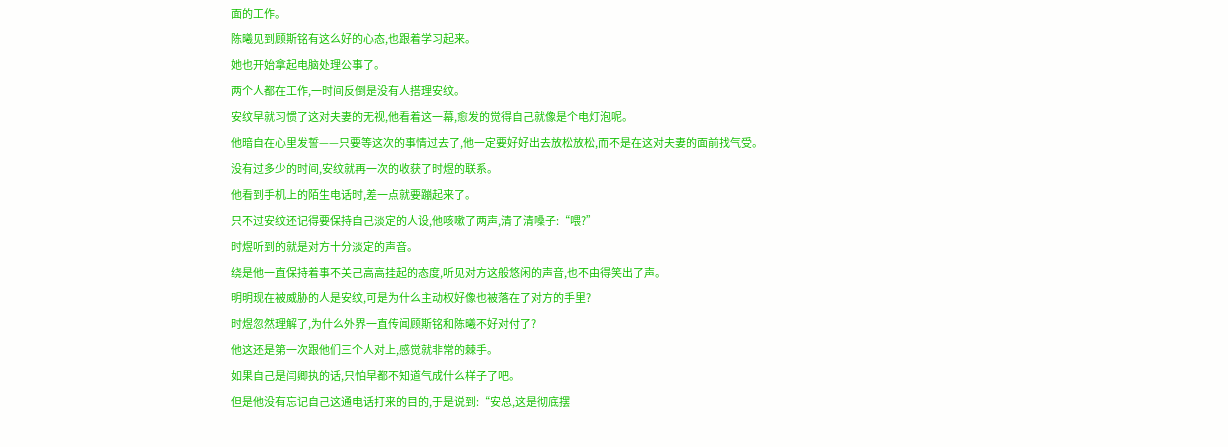面的工作。
陈曦见到顾斯铭有这么好的心态,也跟着学习起来。
她也开始拿起电脑处理公事了。
两个人都在工作,一时间反倒是没有人搭理安纹。
安纹早就习惯了这对夫妻的无视,他看着这一幕,愈发的觉得自己就像是个电灯泡呢。
他暗自在心里发誓——只要等这次的事情过去了,他一定要好好出去放松放松,而不是在这对夫妻的面前找气受。
没有过多少的时间,安纹就再一次的收获了时煜的联系。
他看到手机上的陌生电话时,差一点就要蹦起来了。
只不过安纹还记得要保持自己淡定的人设,他咳嗽了两声,清了清嗓子:“喂?”
时煜听到的就是对方十分淡定的声音。
绕是他一直保持着事不关己高高挂起的态度,听见对方这般悠闲的声音,也不由得笑出了声。
明明现在被威胁的人是安纹,可是为什么主动权好像也被落在了对方的手里?
时煜忽然理解了,为什么外界一直传闻顾斯铭和陈曦不好对付了?
他这还是第一次跟他们三个人对上,感觉就非常的棘手。
如果自己是闫卿执的话,只怕早都不知道气成什么样子了吧。
但是他没有忘记自己这通电话打来的目的,于是说到:“安总,这是彻底摆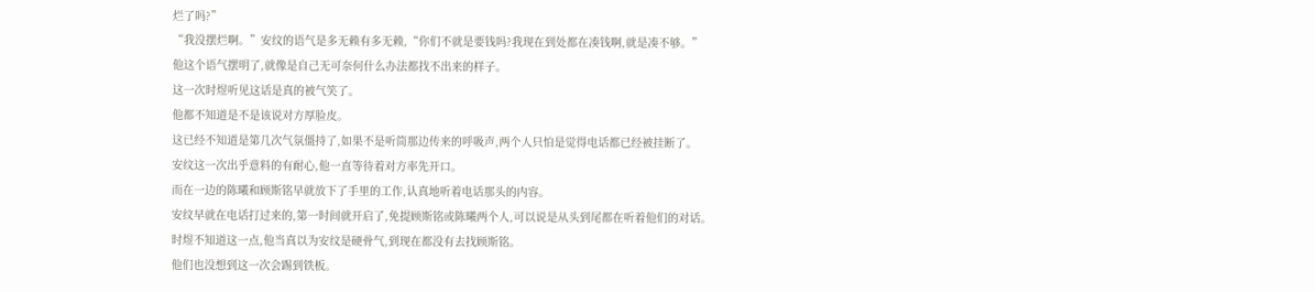烂了吗?”
“我没摆烂啊。”安纹的语气是多无赖有多无赖,“你们不就是要钱吗?我现在到处都在凑钱啊,就是凑不够。”
他这个语气摆明了,就像是自己无可奈何什么办法都找不出来的样子。
这一次时煜听见这话是真的被气笑了。
他都不知道是不是该说对方厚脸皮。
这已经不知道是第几次气氛僵持了,如果不是听筒那边传来的呼吸声,两个人只怕是觉得电话都已经被挂断了。
安纹这一次出乎意料的有耐心,他一直等待着对方率先开口。
而在一边的陈曦和顾斯铭早就放下了手里的工作,认真地听着电话那头的内容。
安纹早就在电话打过来的,第一时间就开启了,免提顾斯铭或陈曦两个人,可以说是从头到尾都在听着他们的对话。
时煜不知道这一点,他当真以为安纹是硬骨气,到现在都没有去找顾斯铭。
他们也没想到这一次会踢到铁板。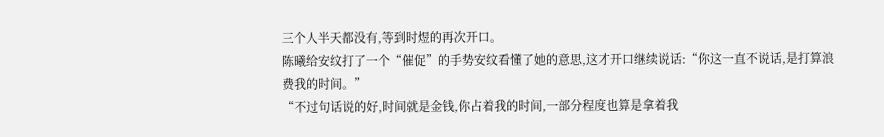三个人半天都没有,等到时煜的再次开口。
陈曦给安纹打了一个“催促”的手势安纹看懂了她的意思,这才开口继续说话:“你这一直不说话,是打算浪费我的时间。”
“不过句话说的好,时间就是金钱,你占着我的时间,一部分程度也算是拿着我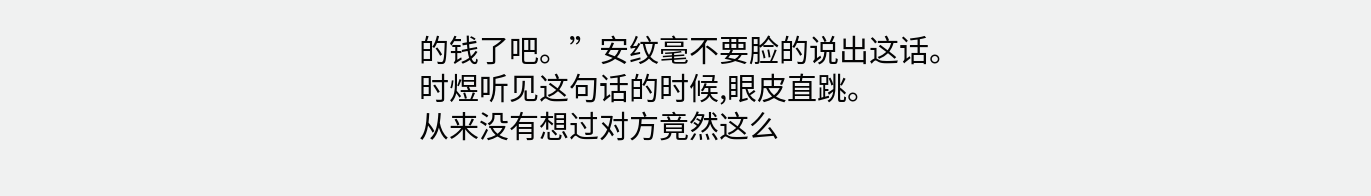的钱了吧。”安纹毫不要脸的说出这话。
时煜听见这句话的时候,眼皮直跳。
从来没有想过对方竟然这么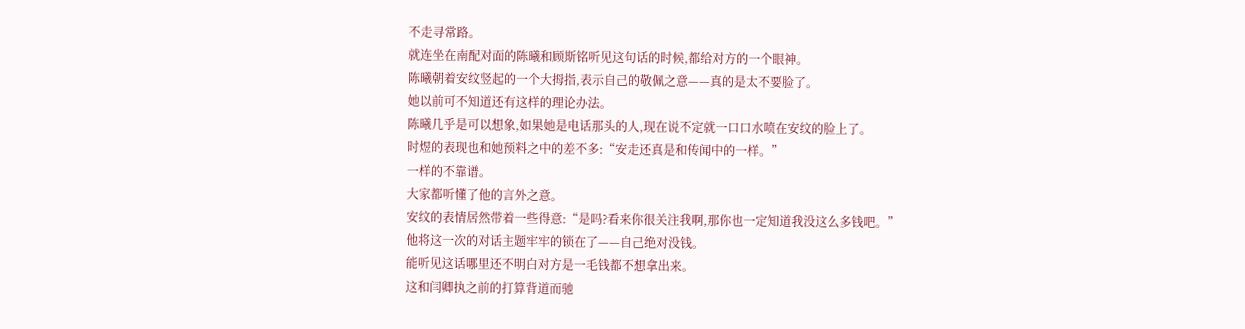不走寻常路。
就连坐在南配对面的陈曦和顾斯铭听见这句话的时候,都给对方的一个眼神。
陈曦朝着安纹竖起的一个大拇指,表示自己的敬佩之意——真的是太不要脸了。
她以前可不知道还有这样的理论办法。
陈曦几乎是可以想象,如果她是电话那头的人,现在说不定就一口口水喷在安纹的脸上了。
时煜的表现也和她预料之中的差不多:“安走还真是和传闻中的一样。”
一样的不靠谱。
大家都听懂了他的言外之意。
安纹的表情居然带着一些得意:“是吗?看来你很关注我啊,那你也一定知道我没这么多钱吧。”
他将这一次的对话主题牢牢的锁在了——自己绝对没钱。
能听见这话哪里还不明白对方是一毛钱都不想拿出来。
这和闫卿执之前的打算背道而驰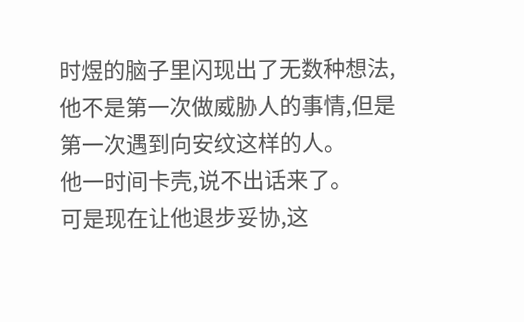时煜的脑子里闪现出了无数种想法,他不是第一次做威胁人的事情,但是第一次遇到向安纹这样的人。
他一时间卡壳,说不出话来了。
可是现在让他退步妥协,这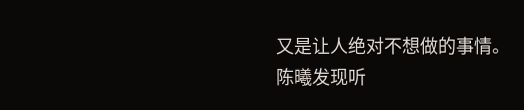又是让人绝对不想做的事情。
陈曦发现听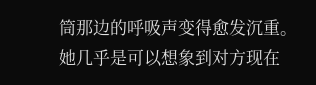筒那边的呼吸声变得愈发沉重。
她几乎是可以想象到对方现在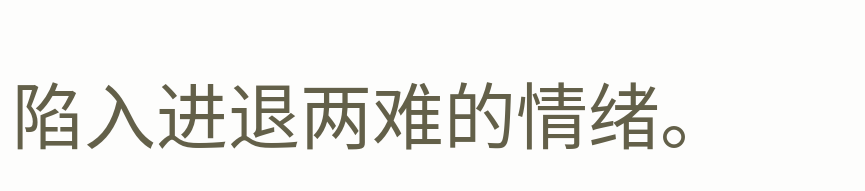陷入进退两难的情绪。